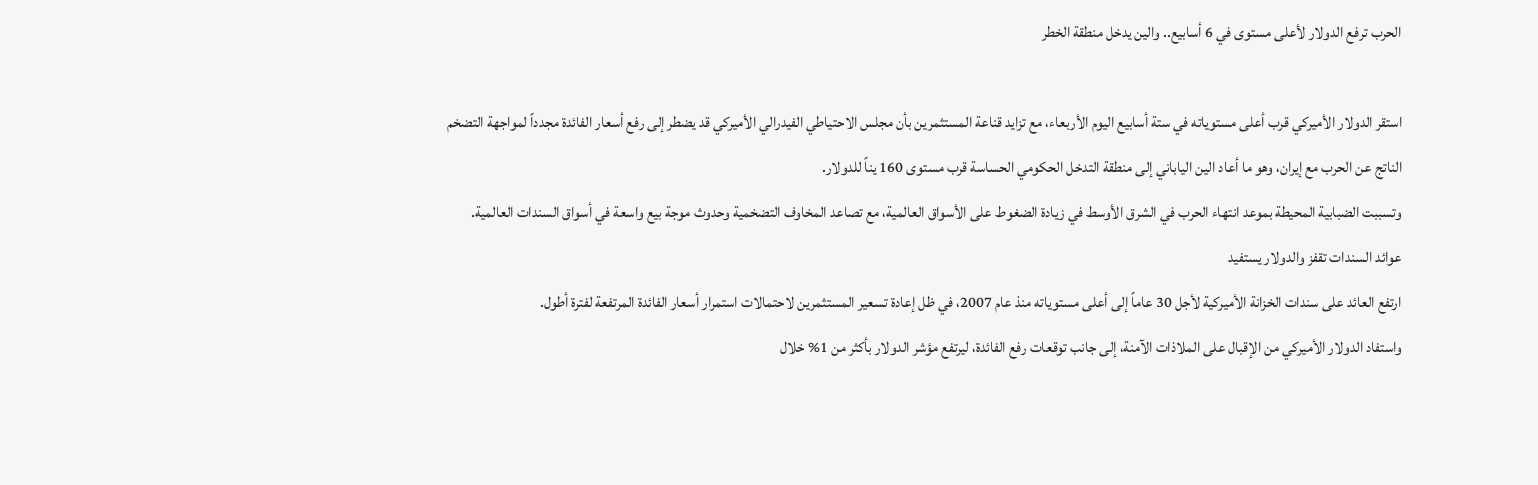الحرب ترفع الدولار لأعلى مستوى في 6 أسابيع.. والين يدخل منطقة الخطر

استقر الدولار الأميركي قرب أعلى مستوياته في ستة أسابيع اليوم الأربعاء، مع تزايد قناعة المستثمرين بأن مجلس الاحتياطي الفيدرالي الأميركي قد يضطر إلى رفع أسعار الفائدة مجدداً لمواجهة التضخم الناتج عن الحرب مع إيران، وهو ما أعاد الين الياباني إلى منطقة التدخل الحكومي الحساسة قرب مستوى 160 يناً للدولار.
وتسببت الضبابية المحيطة بموعد انتهاء الحرب في الشرق الأوسط في زيادة الضغوط على الأسواق العالمية، مع تصاعد المخاوف التضخمية وحدوث موجة بيع واسعة في أسواق السندات العالمية.
عوائد السندات تقفز والدولار يستفيد
ارتفع العائد على سندات الخزانة الأميركية لأجل 30 عاماً إلى أعلى مستوياته منذ عام 2007، في ظل إعادة تسعير المستثمرين لاحتمالات استمرار أسعار الفائدة المرتفعة لفترة أطول.
واستفاد الدولار الأميركي من الإقبال على الملاذات الآمنة، إلى جانب توقعات رفع الفائدة، ليرتفع مؤشر الدولار بأكثر من 1% خلال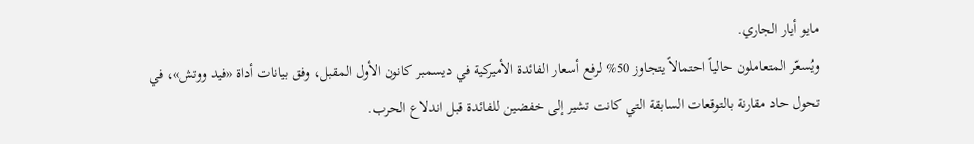مايو أيار الجاري.
ويُسعّر المتعاملون حالياً احتمالاً يتجاوز 50% لرفع أسعار الفائدة الأميركية في ديسمبر كانون الأول المقبل، وفق بيانات أداة «فيد ووتش»، في تحول حاد مقارنة بالتوقعات السابقة التي كانت تشير إلى خفضين للفائدة قبل اندلاع الحرب.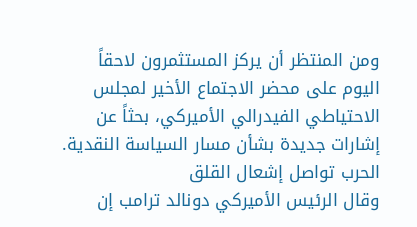ومن المنتظر أن يركز المستثمرون لاحقاً اليوم على محضر الاجتماع الأخير لمجلس الاحتياطي الفيدرالي الأميركي، بحثاً عن إشارات جديدة بشأن مسار السياسة النقدية.
الحرب تواصل إشعال القلق
وقال الرئيس الأميركي دونالد ترامب إن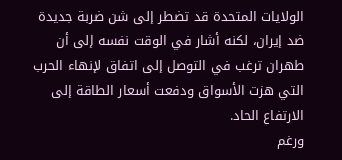الولايات المتحدة قد تضطر إلى شن ضربة جديدة ضد إيران، لكنه أشار في الوقت نفسه إلى أن طهران ترغب في التوصل إلى اتفاق لإنهاء الحرب التي هزت الأسواق ودفعت أسعار الطاقة إلى الارتفاع الحاد.
ورغم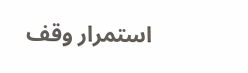استمرار وقف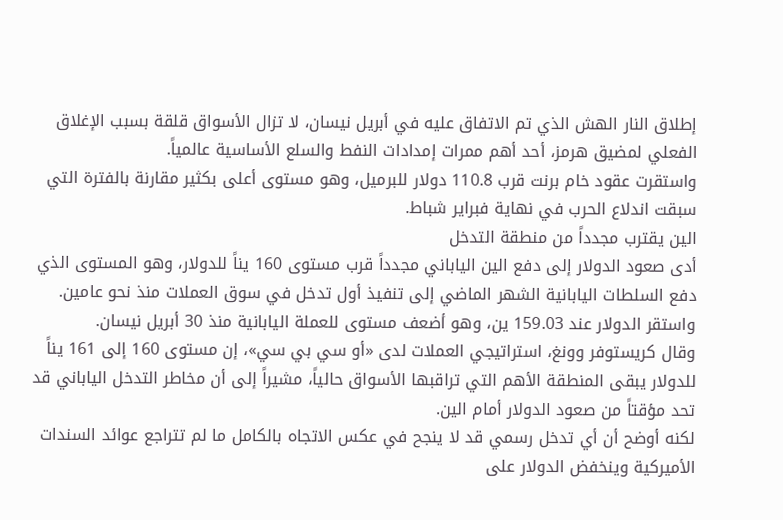إطلاق النار الهش الذي تم الاتفاق عليه في أبريل نيسان، لا تزال الأسواق قلقة بسبب الإغلاق الفعلي لمضيق هرمز، أحد أهم ممرات إمدادات النفط والسلع الأساسية عالمياً.
واستقرت عقود خام برنت قرب 110.8 دولار للبرميل، وهو مستوى أعلى بكثير مقارنة بالفترة التي سبقت اندلاع الحرب في نهاية فبراير شباط.
الين يقترب مجدداً من منطقة التدخل
أدى صعود الدولار إلى دفع الين الياباني مجدداً قرب مستوى 160 يناً للدولار، وهو المستوى الذي دفع السلطات اليابانية الشهر الماضي إلى تنفيذ أول تدخل في سوق العملات منذ نحو عامين.
واستقر الدولار عند 159.03 ين، وهو أضعف مستوى للعملة اليابانية منذ 30 أبريل نيسان.
وقال كريستوفر وونغ، استراتيجي العملات لدى «أو سي بي سي»، إن مستوى 160 إلى 161 يناً للدولار يبقى المنطقة الأهم التي تراقبها الأسواق حالياً، مشيراً إلى أن مخاطر التدخل الياباني قد تحد مؤقتاً من صعود الدولار أمام الين.
لكنه أوضح أن أي تدخل رسمي قد لا ينجح في عكس الاتجاه بالكامل ما لم تتراجع عوائد السندات الأميركية وينخفض الدولار على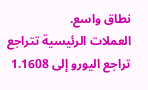نطاق واسع.
العملات الرئيسية تتراجع
تراجع اليورو إلى 1.1608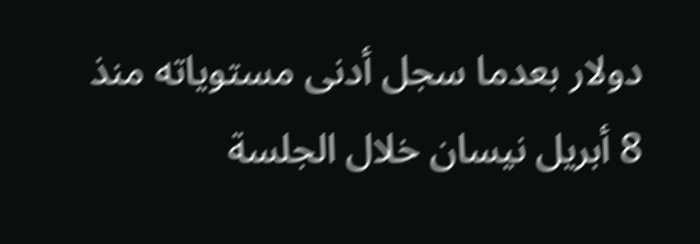دولار بعدما سجل أدنى مستوياته منذ 8 أبريل نيسان خلال الجلسة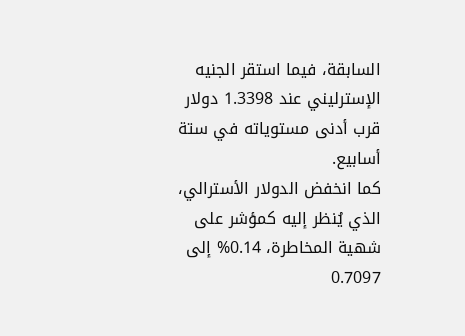السابقة، فيما استقر الجنيه الإسترليني عند 1.3398 دولار قرب أدنى مستوياته في ستة أسابيع.
كما انخفض الدولار الأسترالي، الذي يُنظر إليه كمؤشر على شهية المخاطرة، 0.14% إلى 0.7097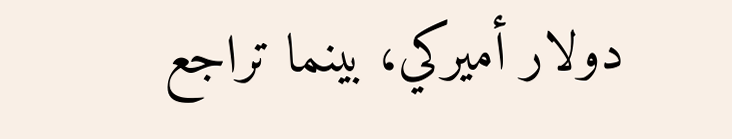دولار أميركي، بينما تراجع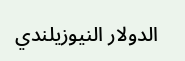الدولار النيوزيلندي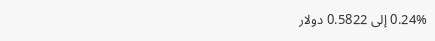0.24% إلى 0.5822 دولار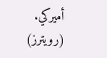أميركي.
(رويترز)